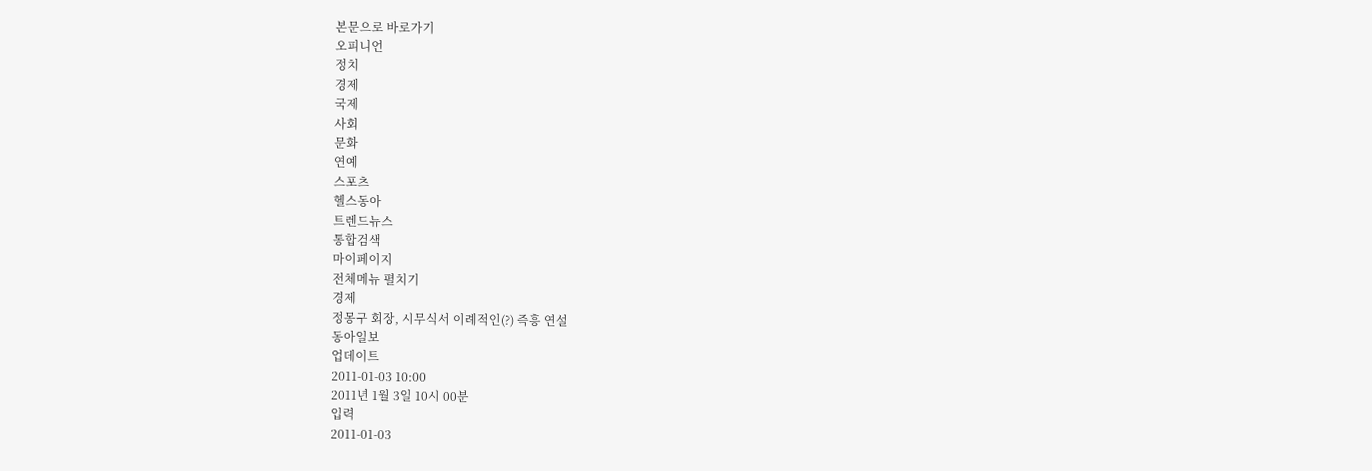본문으로 바로가기
오피니언
정치
경제
국제
사회
문화
연예
스포츠
헬스동아
트렌드뉴스
통합검색
마이페이지
전체메뉴 펼치기
경제
정몽구 회장, 시무식서 이례적인(?) 즉흥 연설
동아일보
업데이트
2011-01-03 10:00
2011년 1월 3일 10시 00분
입력
2011-01-03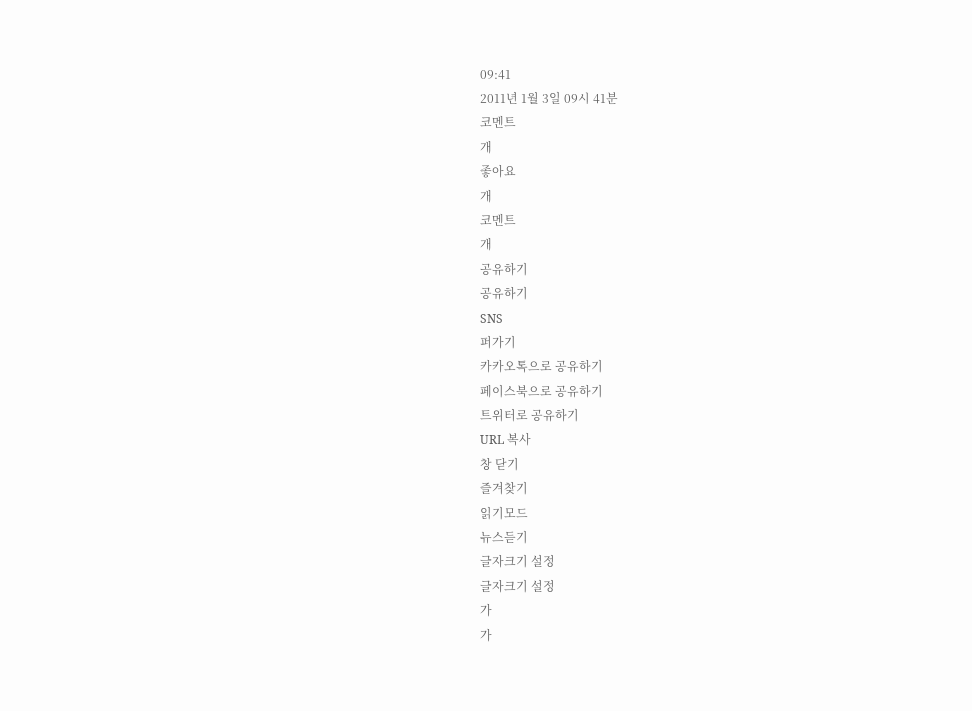09:41
2011년 1월 3일 09시 41분
코멘트
개
좋아요
개
코멘트
개
공유하기
공유하기
SNS
퍼가기
카카오톡으로 공유하기
페이스북으로 공유하기
트위터로 공유하기
URL 복사
창 닫기
즐겨찾기
읽기모드
뉴스듣기
글자크기 설정
글자크기 설정
가
가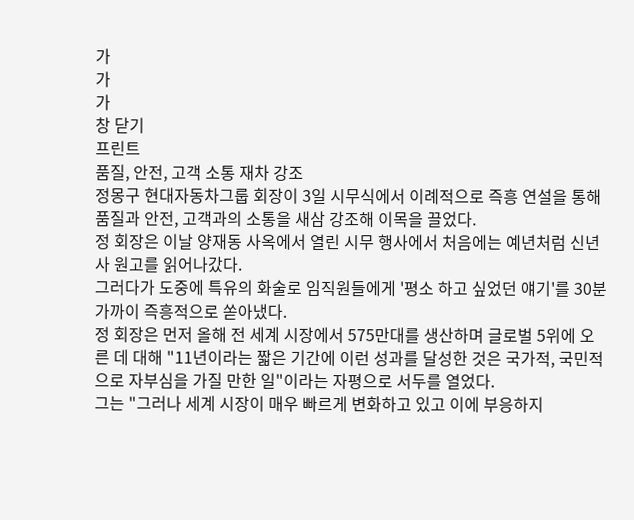가
가
가
창 닫기
프린트
품질, 안전, 고객 소통 재차 강조
정몽구 현대자동차그룹 회장이 3일 시무식에서 이례적으로 즉흥 연설을 통해 품질과 안전, 고객과의 소통을 새삼 강조해 이목을 끌었다.
정 회장은 이날 양재동 사옥에서 열린 시무 행사에서 처음에는 예년처럼 신년사 원고를 읽어나갔다.
그러다가 도중에 특유의 화술로 임직원들에게 '평소 하고 싶었던 얘기'를 30분 가까이 즉흥적으로 쏟아냈다.
정 회장은 먼저 올해 전 세계 시장에서 575만대를 생산하며 글로벌 5위에 오른 데 대해 "11년이라는 짧은 기간에 이런 성과를 달성한 것은 국가적, 국민적으로 자부심을 가질 만한 일"이라는 자평으로 서두를 열었다.
그는 "그러나 세계 시장이 매우 빠르게 변화하고 있고 이에 부응하지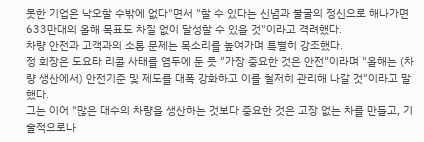못한 기업은 낙오할 수밖에 없다"면서 "할 수 있다는 신념과 불굴의 정신으로 해나가면 633만대의 올해 목표도 차질 없이 달성할 수 있을 것"이라고 격려했다.
차량 안전과 고객과의 소통 문제는 목소리를 높여가며 특별히 강조했다.
정 회장은 도요타 리콜 사태를 염두에 둔 듯 "가장 중요한 것은 안전"이라며 "올해는 (차량 생산에서) 안전기준 및 제도를 대폭 강화하고 이를 철저히 관리해 나갈 것"이라고 말했다.
그는 이어 "많은 대수의 차량을 생산하는 것보다 중요한 것은 고장 없는 차를 만들고, 기술적으로나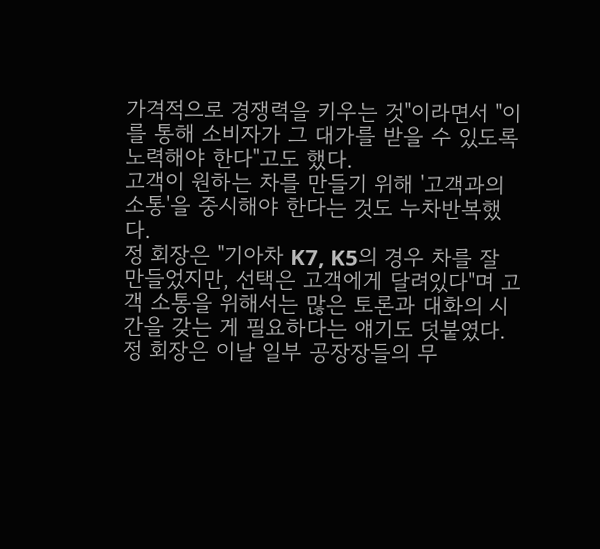가격적으로 경쟁력을 키우는 것"이라면서 "이를 통해 소비자가 그 대가를 받을 수 있도록 노력해야 한다"고도 했다.
고객이 원하는 차를 만들기 위해 '고객과의 소통'을 중시해야 한다는 것도 누차반복했다.
정 회장은 "기아차 K7, K5의 경우 차를 잘 만들었지만, 선택은 고객에게 달려있다"며 고객 소통을 위해서는 많은 토론과 대화의 시간을 갖는 게 필요하다는 얘기도 덧붙였다.
정 회장은 이날 일부 공장장들의 무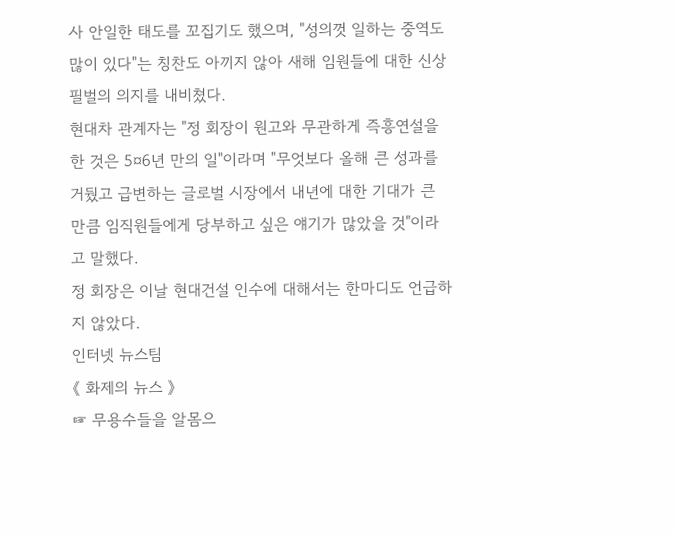사 안일한 태도를 꼬집기도 했으며, "성의껏 일하는 중역도 많이 있다"는 칭찬도 아끼지 않아 새해 임원들에 대한 신상필벌의 의지를 내비쳤다.
현대차 관계자는 "정 회장이 원고와 무관하게 즉흥연설을 한 것은 5¤6년 만의 일"이라며 "무엇보다 올해 큰 성과를 거뒀고 급변하는 글로벌 시장에서 내년에 대한 기대가 큰 만큼 임직원들에게 당부하고 싶은 얘기가 많았을 것"이라고 말했다.
정 회장은 이날 현대건설 인수에 대해서는 한마디도 언급하지 않았다.
인터넷 뉴스팀
《 화제의 뉴스 》
☞ 무용수들을 알몸으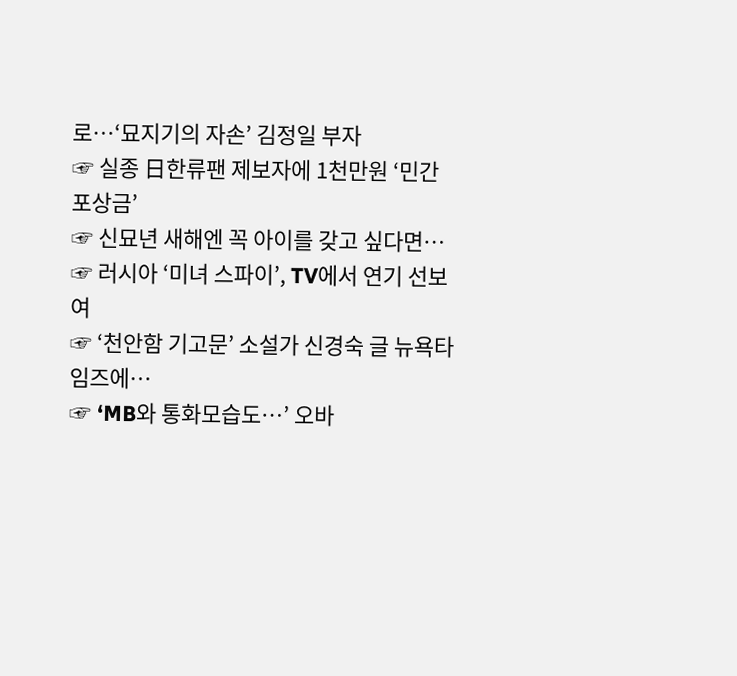로…‘묘지기의 자손’ 김정일 부자
☞ 실종 日한류팬 제보자에 1천만원 ‘민간 포상금’
☞ 신묘년 새해엔 꼭 아이를 갖고 싶다면…
☞ 러시아 ‘미녀 스파이’, TV에서 연기 선보여
☞ ‘천안함 기고문’ 소설가 신경숙 글 뉴욕타임즈에…
☞ ‘MB와 통화모습도…’ 오바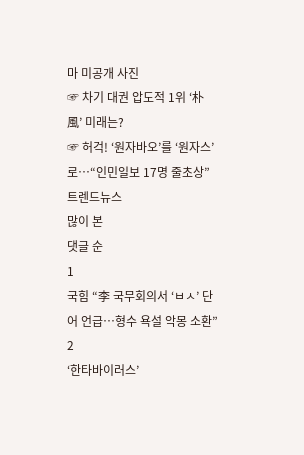마 미공개 사진
☞ 차기 대권 압도적 1위 ‘朴風’ 미래는?
☞ 허걱! ‘원자바오’를 ‘원자스’로…“인민일보 17명 줄초상”
트렌드뉴스
많이 본
댓글 순
1
국힘 “李 국무회의서 ‘ㅂㅅ’ 단어 언급…형수 욕설 악몽 소환”
2
‘한타바이러스’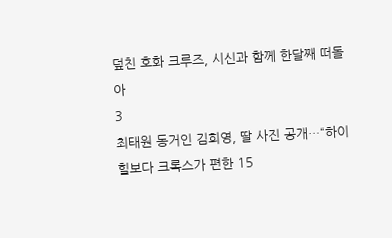덮친 호화 크루즈, 시신과 함께 한달째 떠돌아
3
최태원 동거인 김희영, 딸 사진 공개…“하이힐보다 크록스가 편한 15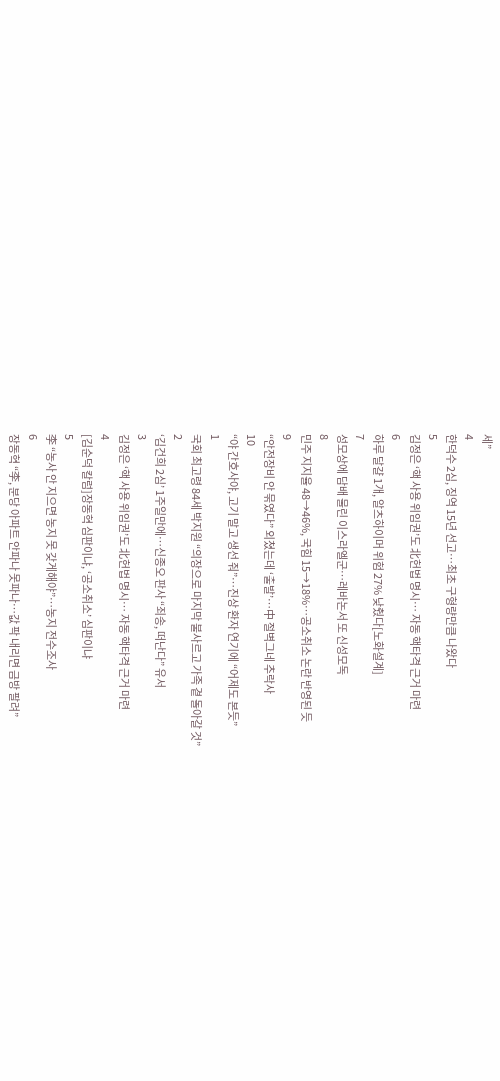세”
4
한덕수 2심, 징역 15년 선고…최초 구형량만큼 나왔다
5
김정은 ‘핵 사용 위임권’도 北헌법 명시… 자동 핵타격 근거 마련
6
하루 달걀 1개, 알츠하이머 위험 27% 낮췄다[노화설계]
7
성모상에 담배 물린 이스라엘군…레바논서 또 신성모독
8
민주 지지율 48→46%, 국힘 15→18%…공소취소 논란 반영된 듯
9
“안전장비 안 묶였다” 외쳤는데 ‘출발’…中 절벽그네 추락사
10
“야 간호사야, 고기 말고 생선 줘”…진상 환자 연기에 “어제도 본듯”
1
국회 최고령 84세 박지원 “의장으로 마지막 불사르고 가족 곁 돌아갈 것”
2
‘김건희 2심’ 1주일만에…신종오 판사 “죄송, 떠난다” 유서
3
김정은 ‘핵 사용 위임권’도 北헌법 명시… 자동 핵타격 근거 마련
4
[김순덕 칼럼]장동혁 심판이냐, ‘공소취소’ 심판이냐
5
李 “농사 안 지으면 농지 못 갖게해야”…농지 전수조사
6
장동혁 “李, 분당 아파트 안파나 못파나…값 팍 내리면 금방 팔려”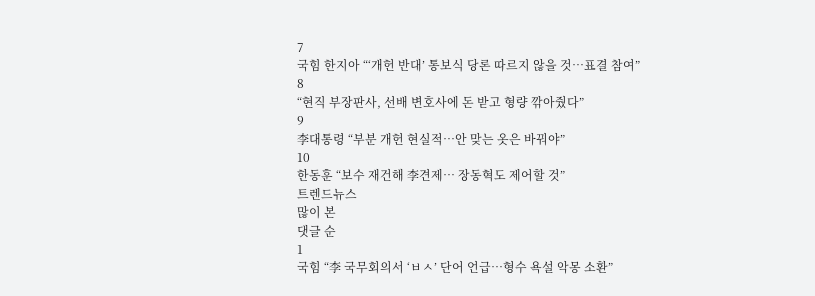7
국힘 한지아 “‘개헌 반대’ 통보식 당론 따르지 않을 것…표결 참여”
8
“현직 부장판사, 선배 변호사에 돈 받고 형량 깎아줬다”
9
李대통령 “부분 개헌 현실적…안 맞는 옷은 바꿔야”
10
한동훈 “보수 재건해 李견제… 장동혁도 제어할 것”
트렌드뉴스
많이 본
댓글 순
1
국힘 “李 국무회의서 ‘ㅂㅅ’ 단어 언급…형수 욕설 악몽 소환”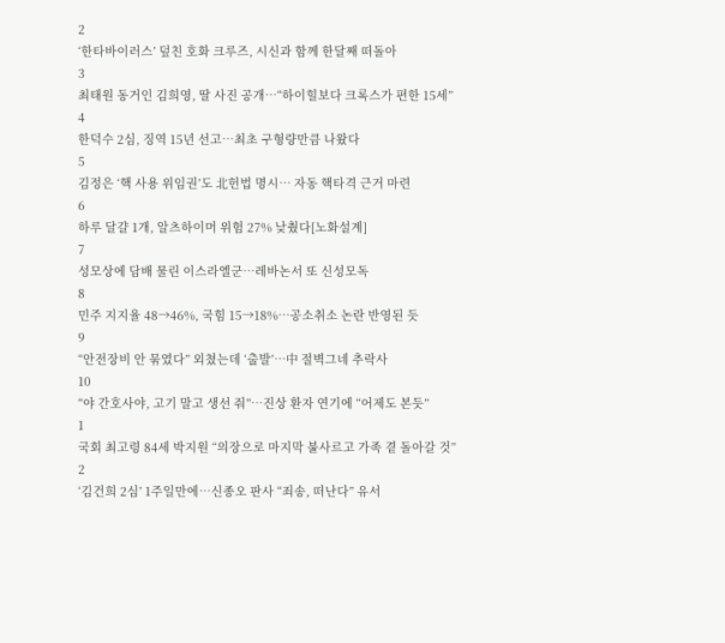2
‘한타바이러스’ 덮친 호화 크루즈, 시신과 함께 한달째 떠돌아
3
최태원 동거인 김희영, 딸 사진 공개…“하이힐보다 크록스가 편한 15세”
4
한덕수 2심, 징역 15년 선고…최초 구형량만큼 나왔다
5
김정은 ‘핵 사용 위임권’도 北헌법 명시… 자동 핵타격 근거 마련
6
하루 달걀 1개, 알츠하이머 위험 27% 낮췄다[노화설계]
7
성모상에 담배 물린 이스라엘군…레바논서 또 신성모독
8
민주 지지율 48→46%, 국힘 15→18%…공소취소 논란 반영된 듯
9
“안전장비 안 묶였다” 외쳤는데 ‘출발’…中 절벽그네 추락사
10
“야 간호사야, 고기 말고 생선 줘”…진상 환자 연기에 “어제도 본듯”
1
국회 최고령 84세 박지원 “의장으로 마지막 불사르고 가족 곁 돌아갈 것”
2
‘김건희 2심’ 1주일만에…신종오 판사 “죄송, 떠난다” 유서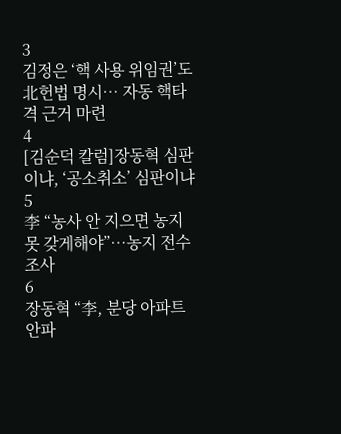3
김정은 ‘핵 사용 위임권’도 北헌법 명시… 자동 핵타격 근거 마련
4
[김순덕 칼럼]장동혁 심판이냐, ‘공소취소’ 심판이냐
5
李 “농사 안 지으면 농지 못 갖게해야”…농지 전수조사
6
장동혁 “李, 분당 아파트 안파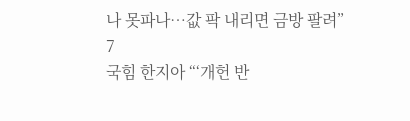나 못파나…값 팍 내리면 금방 팔려”
7
국힘 한지아 “‘개헌 반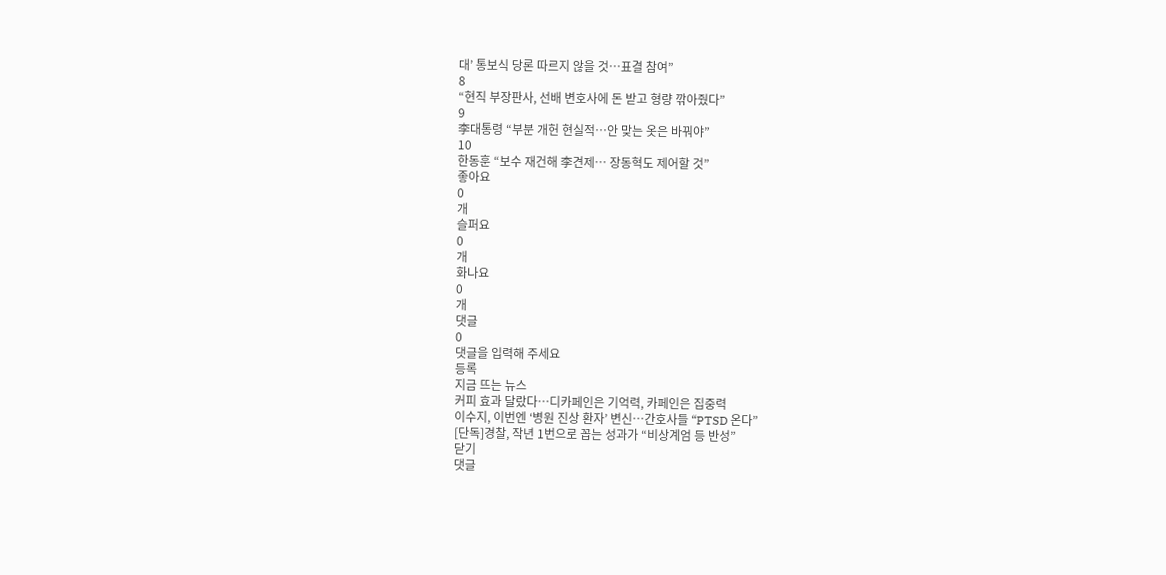대’ 통보식 당론 따르지 않을 것…표결 참여”
8
“현직 부장판사, 선배 변호사에 돈 받고 형량 깎아줬다”
9
李대통령 “부분 개헌 현실적…안 맞는 옷은 바꿔야”
10
한동훈 “보수 재건해 李견제… 장동혁도 제어할 것”
좋아요
0
개
슬퍼요
0
개
화나요
0
개
댓글
0
댓글을 입력해 주세요
등록
지금 뜨는 뉴스
커피 효과 달랐다…디카페인은 기억력, 카페인은 집중력
이수지, 이번엔 ‘병원 진상 환자’ 변신…간호사들 “PTSD 온다”
[단독]경찰, 작년 1번으로 꼽는 성과가 “비상계엄 등 반성”
닫기
댓글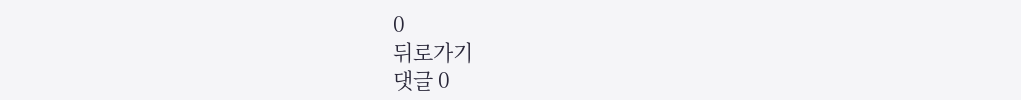0
뒤로가기
댓글 0